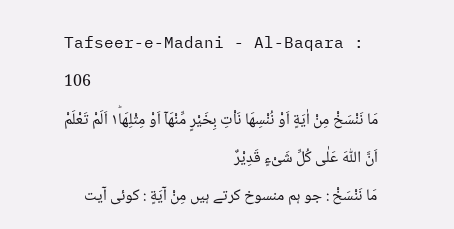Tafseer-e-Madani - Al-Baqara : 106
مَا نَنْسَخْ مِنْ اٰیَةٍ اَوْ نُنْسِهَا نَاْتِ بِخَیْرٍ مِّنْهَاۤ اَوْ مِثْلِهَا١ؕ اَلَمْ تَعْلَمْ اَنَّ اللّٰهَ عَلٰى كُلِّ شَیْءٍ قَدِیْرٌ
مَا نَنْسَخْ : جو ہم منسوخ کرتے ہیں مِنْ آيَةٍ : کوئی آیت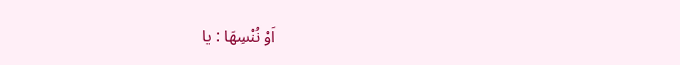اَوْ نُنْسِهَا : یا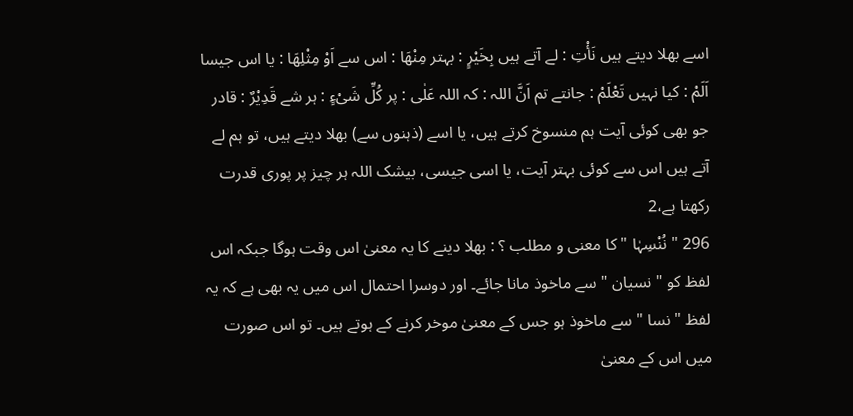اسے بھلا دیتے ہیں نَأْتِ : لے آتے ہیں بِخَيْرٍ : بہتر مِنْهَا : اس سے اَوْ مِثْلِهَا : یا اس جیسا اَلَمْ : کیا نہیں تَعْلَمْ : جانتے تم اَنَّ اللہ : کہ اللہ عَلٰى : پر كُلِّ شَیْءٍ : ہر شے قَدِیْرٌ : قادر
جو بھی کوئی آیت ہم منسوخ کرتے ہیں، یا اسے (ذہنوں سے) بھلا دیتے ہیں، تو ہم لے آتے ہیں اس سے کوئی بہتر آیت، یا اسی جیسی، بیشک اللہ ہر چیز پر پوری قدرت رکھتا ہے،2
296 " نُنْسِہٰا " کا معنی و مطلب ؟ : بھلا دینے کا یہ معنیٰ اس وقت ہوگا جبکہ اس لفظ کو " نسیان " سے ماخوذ مانا جائے۔ اور دوسرا احتمال اس میں یہ بھی ہے کہ یہ لفظ " نسا " سے ماخوذ ہو جس کے معنیٰ موخر کرنے کے ہوتے ہیں۔ تو اس صورت میں اس کے معنیٰ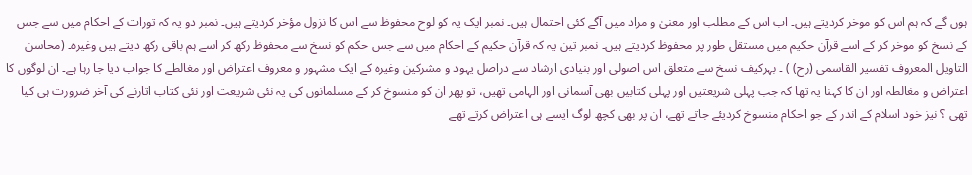ہوں گے کہ ہم اس کو موخر کردیتے ہیں۔ اب اس کے مطلب اور معنیٰ و مراد میں آگے کئی احتمال ہیں۔ نمبر ایک یہ کو لوح محفوظ سے اس کا نزول مؤخر کردیتے ہیں۔ نمبر دو یہ کہ تورات کے احکام میں سے جس کے نسخ کو موخر کر کے اسے قرآن حکیم میں مستقل طور پر محفوظ کردیتے ہیں۔ نمبر تین یہ کہ قرآن حکیم کے احکام میں سے جس حکم کو نسخ سے محفوظ رکھ کر اسے ہم باقی رکھ دیتے ہیں وغیرہ۔ (محاسن التاویل المعروف تفسیر القاسمی (رح) ) ۔ بہرکیف نسخ سے متعلق اس اصولی اور بنیادی ارشاد سے دراصل یہود و مشرکین وغیرہ کے ایک مشہور و معروف اعتراض اور مغالطے کا جواب دیا جا رہا ہے۔ ان لوگوں کا اعتراض و مغالطہ اور ان کا کہنا یہ تھا کہ جب پہلی شریعتیں اور پہلی کتابیں بھی آسمانی اور الہامی تھیں، تو پھر ان کو منسوخ کر کے مسلمانوں کی یہ نئی شریعت اور نئی کتاب اتارنے کی آخر ضرورت ہی کیا تھی ؟ نیز خود اسلام کے اندر کے جو احکام منسوخ کردیئے جاتے تھے، ان پر بھی کچھ لوگ ایسے ہی اعتراض کرتے تھے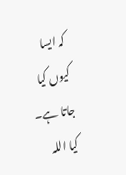کہ ایسا کیوں کیا جاتا ہے۔ کیا اللہ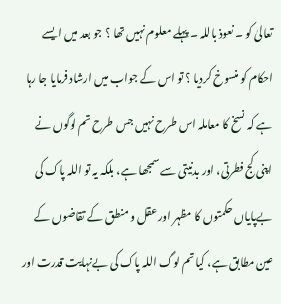تعالیٰ کو ۔ نعوذ باللہ ۔ پہلے معلوم نہیں تھا ؟ جو بعد میں ایسے احکام کو منسوخ کردیا ؟ تو اس کے جواب میں ارشاد فرمایا جا رہا ہے کہ نسخ کا معاملہ اس طرح نہیں جس طرح تم لوگوں نے اپنی کج فطرتی، اور بدنیتی سے سمجھا ہے، بلکہ یہ تو اللہ پاک کی بےپایاں حکمتوں کا مظہر اور عقل و منطق کے تقاضوں کے عین مطابق ہے، کیا تم لوگ اللہ پاک کی بےنہایت قدرت اور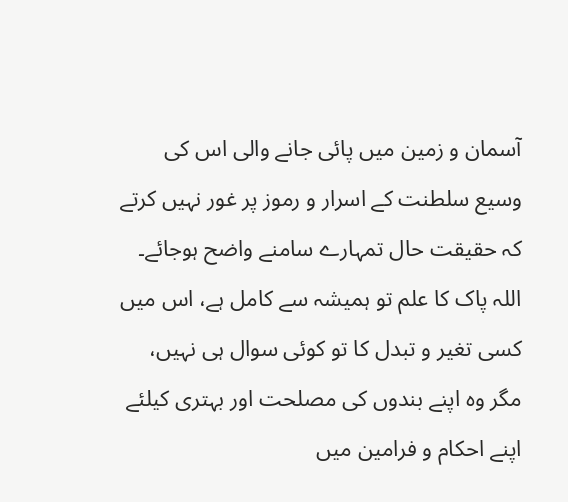آسمان و زمین میں پائی جانے والی اس کی وسیع سلطنت کے اسرار و رموز پر غور نہیں کرتے کہ حقیقت حال تمہارے سامنے واضح ہوجائے۔ اللہ پاک کا علم تو ہمیشہ سے کامل ہے، اس میں کسی تغیر و تبدل کا تو کوئی سوال ہی نہیں، مگر وہ اپنے بندوں کی مصلحت اور بہتری کیلئے اپنے احکام و فرامین میں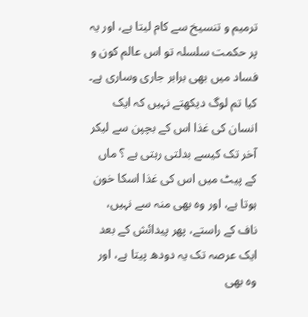ترمیم و تنسیخ سے کام لیتا ہے، اور یہ پر حکمت سلسلہ تو اس عالم کون و فساد میں بھی برابر جاری وساری ہے۔ کیا تم لوگ دیکھتے نہیں کہ ایک انسان کی غذا اس کے بچپن سے لیکر آخر تک کیسے بدلتی رہتی ہے ؟ ماں کے پیٹ میں اس کی غذا اسکا خون ہوتا ہے، اور وہ بھی منہ سے نہیں، ناف کے راستے، پھر پیدائش کے بعد ایک عرصہ تک یہ دودھ پیتا ہے، اور وہ بھی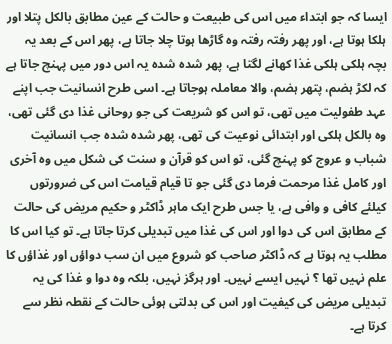ایسا کہ جو ابتداء میں اس کی طبیعت و حالت کے عین مطابق بالکل پتلا اور ہلکا ہوتا ہے، اور پھر رفتہ رفتہ وہ گاڑھا ہوتا چلا جاتا ہے، پھر اس کے بعد یہ بچہ ہلکی ہلکی غذا کھانے لگتا ہے، پھر شدہ شدہ یہ اس دور میں پہنچ جاتا ہے کہ لکڑ ہضم، پتھر ہضم، والا معاملہ ہوجاتا ہے۔ اسی طرح انسانیت جب اپنے عہد طفولیت میں تھی، تو اس کو شریعت کی جو روحانی غذا دی گئی تھی، وہ بالکل ہلکی اور ابتدائی نوعیت کی تھی، پھر شدہ شدہ جب انسانیت شباب و عروج کو پہنچ گئی، تو اس کو قرآن و سنت کی شکل میں وہ آخری اور کامل غذا مرحمت فرما دی گئی جو تا قیام قیامت اس کی ضرورتوں کیلئے کافی و وافی ہے، یا جس طرح ایک ماہر ڈاکٹر و حکیم مریض کی حالت کے مطابق اس کی دوا اور اس کی غذا میں تبدیلی کرتا جاتا ہے۔ تو کیا اس کا مطلب یہ ہوتا ہے کہ ڈاکٹر صاحب کو شروع میں ان سب دواؤں اور غذاؤں کا علم نہیں تھا ؟ نہیں ایسے نہیں۔ اور ہرگز نہیں، بلکہ وہ دوا و غذا کی یہ تبدیلی مریض کی کیفیت اور اس کی بدلتی ہوئی حالت کے نقطہ نظر سے کرتا ہے۔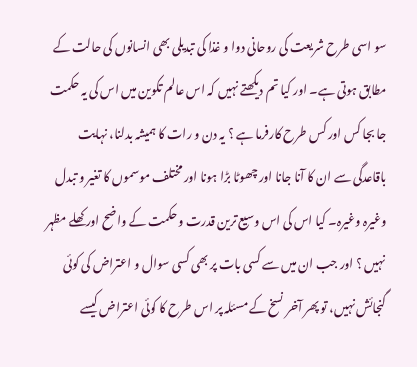سو اسی طرح شریعت کی روحانی دوا و غذا کی تبدیلی بھی انسانوں کی حالت کے مطابق ہوتی ہے۔ اور کیا تم دیکھتے نہیں کہ اس عالم تکوین میں اس کی یہ حکمت جا بجا کس اور کس طرح کارفرما ہے ؟ یہ دن و رات کا ہمیشہ بدلنا، نہایت باقاعدگی سے ان کا آنا جانا اور چھوٹا بڑا ہونا اور مختلف موسموں کا تغیر و تبدل وغیرہ وغیرہ۔ کیا اس کی اس وسیع ترین قدرت و حکمت کے واضح اور کھلے مظہر نہیں ؟ اور جب ان میں سے کسی بات پر بھی کسی سوال و اعتراض کی کوئی گنجائش نہیں، تو پھر آخر نسخ کے مسئلہ پر اس طرح کا کوئی اعتراض کیسے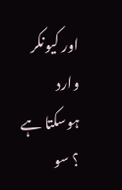اور کیونکر وارد ہوسکتا ہے ؟ سو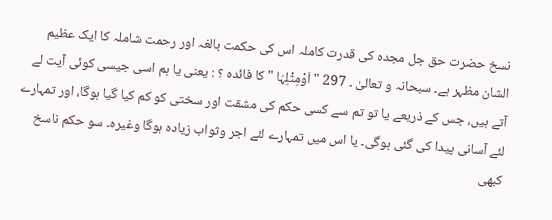نسخ حضرت حق جل مجدہ کی قدرت کاملہ اس کی حکمت بالغہ اور رحمت شاملہ کا ایک عظیم الشان مظہر ہے۔ سبحانہ و تعالیٰ ۔ 297 " اَوْمِثْلِہَا " کا فائدہ ؟ : یعنی یا ہم اسی جیسی کوئی آیت لے آتے ہیں، جس کے ذریعے یا تو تم سے کسی حکم کی مشقت اور سختی کو کم کیا گیا ہوگا، اور تمہارے لئے آسانی پیدا کی گئی ہوگی۔ یا اس میں تمہارے لئے اجر وثواب زیادہ ہوگا وغیرہ۔ سو حکم ناسخ کبھی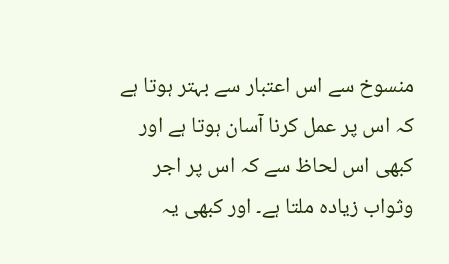منسوخ سے اس اعتبار سے بہتر ہوتا ہے کہ اس پر عمل کرنا آسان ہوتا ہے اور کبھی اس لحاظ سے کہ اس پر اجر وثواب زیادہ ملتا ہے۔ اور کبھی یہ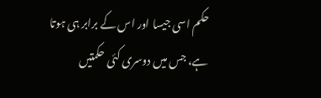حکم اسی جیسا اور اس کے برابر ہی ہوتا ہے، جس میں دوسری کئی حکمتیں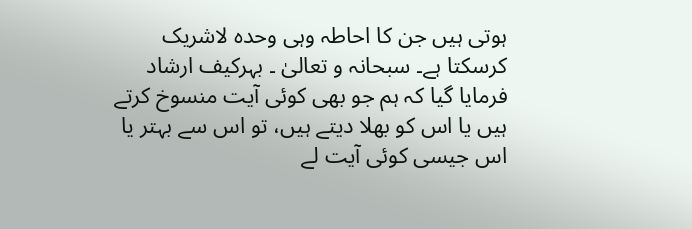ہوتی ہیں جن کا احاطہ وہی وحدہ لاشریک کرسکتا ہے۔ سبحانہ و تعالیٰ ۔ بہرکیف ارشاد فرمایا گیا کہ ہم جو بھی کوئی آیت منسوخ کرتے ہیں یا اس کو بھلا دیتے ہیں، تو اس سے بہتر یا اس جیسی کوئی آیت لے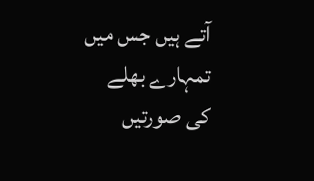آتے ہیں جس میں تمہارے بھلے کی صورتیں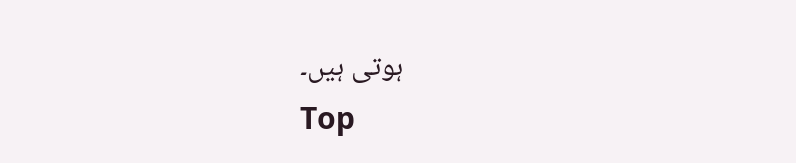ہوتی ہیں۔
Top